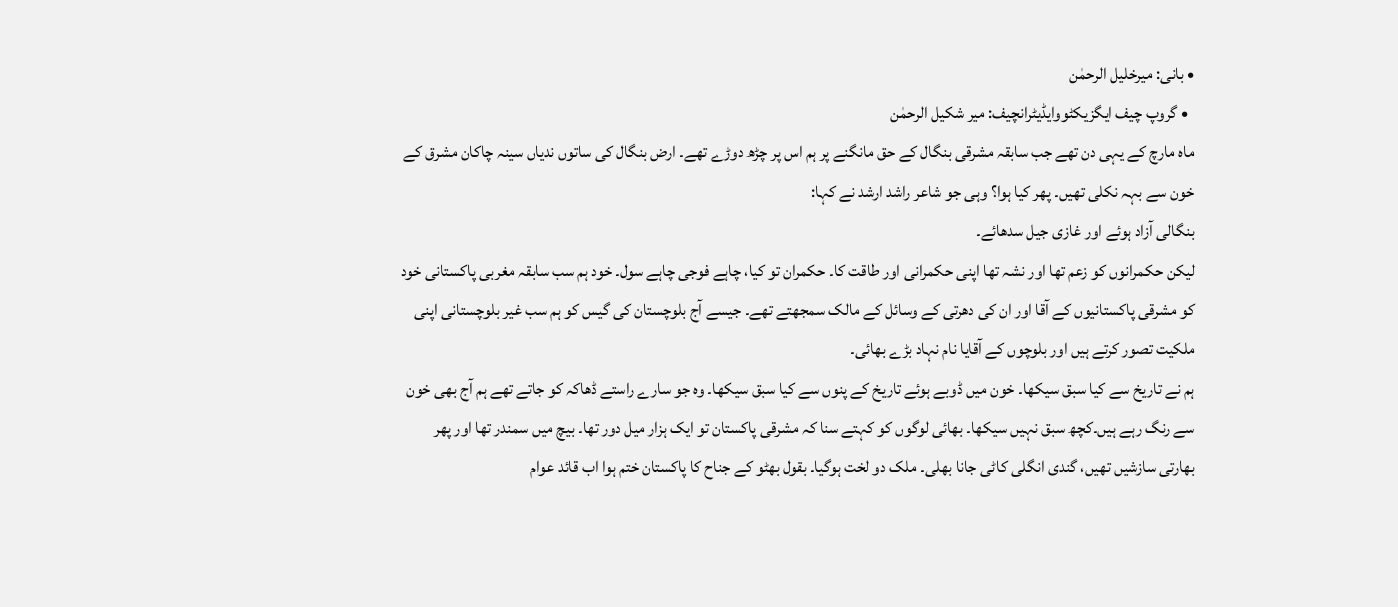• بانی: میرخلیل الرحمٰن
  • گروپ چیف ایگزیکٹووایڈیٹرانچیف: میر شکیل الرحمٰن
ماہ مارچ کے یہی دن تھے جب سابقہ مشرقی بنگال کے حق مانگنے پر ہم اس پر چڑھ دوڑے تھے۔ ارض بنگال کی ساتوں ندیاں سینہ چاکان مشرق کے خون سے بہہ نکلی تھیں۔ پھر کیا ہوا؟ وہی جو شاعر راشد ارشد نے کہا:
بنگالی آزاد ہوئے اور غازی جیل سدھائے۔
لیکن حکمرانوں کو زعم تھا اور نشہ تھا اپنی حکمرانی اور طاقت کا۔ حکمران تو کیا، چاہے فوجی چاہے سول۔ خود ہم سب سابقہ مغربی پاکستانی خود کو مشرقی پاکستانیوں کے آقا اور ان کی دھرتی کے وسائل کے مالک سمجھتے تھے۔ جیسے آج بلوچستان کی گیس کو ہم سب غیر بلوچستانی اپنی ملکیت تصور کرتے ہيں اور بلوچوں کے آقایا نام نہاد بڑے بھائی۔
ہم نے تاریخ سے کیا سبق سیکھا۔ خون میں ڈوبے ہوئے تاریخ کے پنوں سے کیا سبق سیکھا۔ وہ جو سارے راستے ڈھاکہ کو جاتے تھے ہم آج بھی خون سے رنگ رہے ہیں۔کچھ سبق نہیں سیکھا۔ بھائی لوگوں کو کہتے سنا کہ مشرقی پاکستان تو ایک ہزار میل دور تھا۔ بیچ میں سمندر تھا اور پھر بھارتی سازشیں تھیں، گندی انگلی کاٹی جانا بھلی۔ ملک دو لخت ہوگیا۔ بقول بھٹو کے جناح کا پاکستان ختم ہوا اب قائد عوام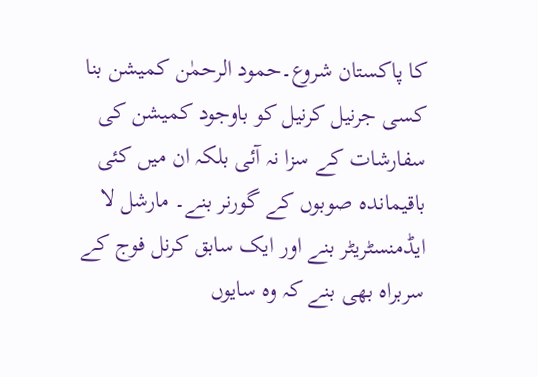کا پاکستان شروع۔حمود الرحمٰن کمیشن بنا کسی جرنیل کرنیل کو باوجود کمیشن کی سفارشات کے سزا نہ آئی بلکہ ان میں کئی باقیماندہ صوبوں کے گورنر بنے۔ مارشل لا ایڈمنسٹریٹر بنے اور ایک سابق کرنل فوج کے سربراہ بھی بنے کہ وہ سایوں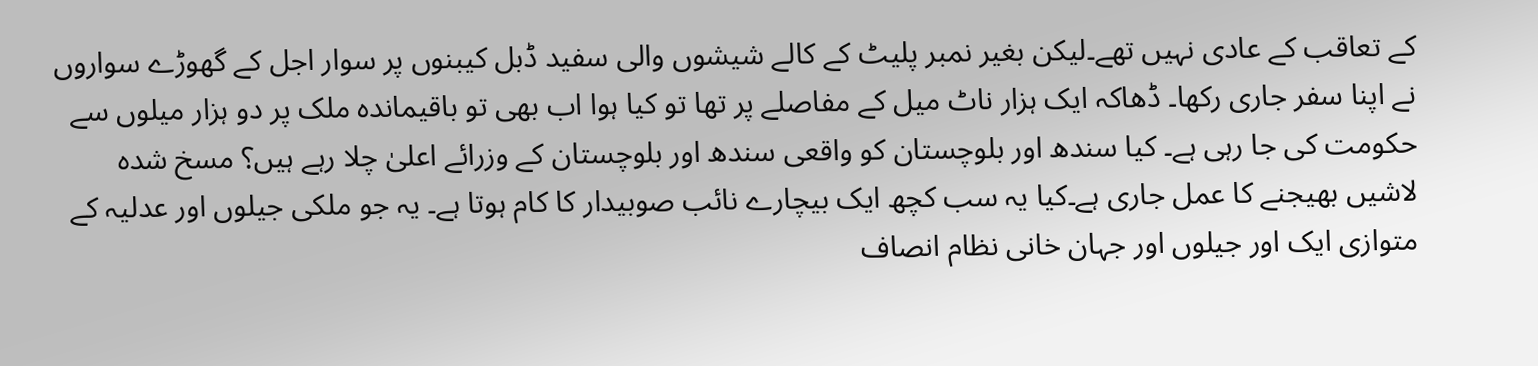کے تعاقب کے عادی نہیں تھے۔لیکن بغیر نمبر پلیٹ کے کالے شیشوں والی سفید ڈبل کیبنوں پر سوار اجل کے گھوڑے سواروں نے اپنا سفر جاری رکھا۔ ڈھاکہ ایک ہزار ناٹ میل کے مفاصلے پر تھا تو کیا ہوا اب بھی تو باقیماندہ ملک پر دو ہزار میلوں سے حکومت کی جا رہی ہے۔ کیا سندھ اور بلوچستان کو واقعی سندھ اور بلوچستان کے وزرائے اعلیٰ چلا رہے ہیں؟ مسخ شدہ لاشیں بھیجنے کا عمل جاری ہے۔کیا یہ سب کچھ ایک بیچارے نائب صوبیدار کا کام ہوتا ہے۔ یہ جو ملکی جیلوں اور عدلیہ کے متوازی ایک اور جیلوں اور جہان خانی نظام انصاف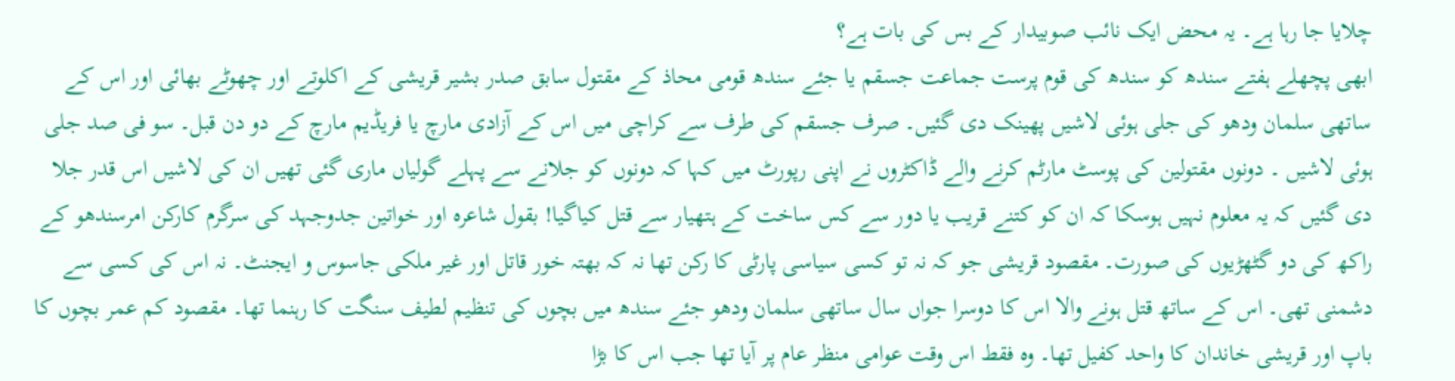چلایا جا رہا ہے۔ یہ محض ایک نائب صوبیدار کے بس کی بات ہے؟
ابھی پچھلے ہفتے سندھ کو سندھ کی قوم پرست جماعت جسقم یا جئے سندھ قومی محاذ کے مقتول سابق صدر بشیر قریشی کے اکلوتے اور چھوٹے بھائی اور اس کے ساتھی سلمان ودھو کی جلی ہوئی لاشیں پھینک دی گئیں۔ صرف جسقم کی طرف سے کراچی میں اس کے آزادی مارچ یا فریڈیم مارچ کے دو دن قبل۔ سو فی صد جلی ہوئی لاشیں ۔ دونوں مقتولین کی پوسٹ مارٹم کرنے والے ڈاکٹروں نے اپنی رپورٹ میں کہا کہ دونوں کو جلانے سے پہلے گولیاں ماری گئی تھیں ان کی لاشیں اس قدر جلا دی گئیں کہ یہ معلوم نہیں ہوسکا کہ ان کو کتنے قریب یا دور سے کس ساخت کے ہتھیار سے قتل کیاگیا! بقول شاعرہ اور خواتین جدوجہد کی سرگرم کارکن امرسندھو کے راکھ کی دو گٹھڑیوں کی صورت۔ مقصود قریشی جو کہ نہ تو کسی سیاسی پارٹی کا رکن تھا نہ کہ بھتہ خور قاتل اور غیر ملکی جاسوس و ایجنٹ۔ نہ اس کی کسی سے دشمنی تھی۔ اس کے ساتھ قتل ہونے والا اس کا دوسرا جواں سال ساتھی سلمان ودھو جئے سندھ میں بچوں کی تنظیم لطیف سنگت کا رہنما تھا۔ مقصود کم عمر بچوں کا باپ اور قریشی خاندان کا واحد کفیل تھا۔ وہ فقط اس وقت عوامی منظر عام پر آیا تھا جب اس کا بڑا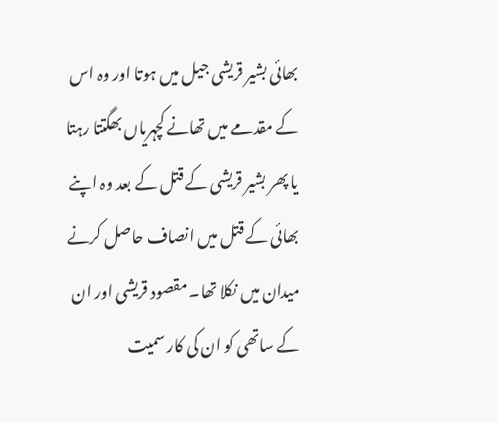بھائی بشیر قریشی جیل میں ہوتا اور وہ اس کے مقدمے میں تھانے کچہریاں بھگتتا رہتا یا پھر بشیر قریشی کے قتل کے بعد وہ اپنے بھائی کے قتل میں انصاف حاصل کرنے میدان میں نکلا تھا۔ مقصود قریشی اور ان کے ساتھی کو ان کی کار سمیت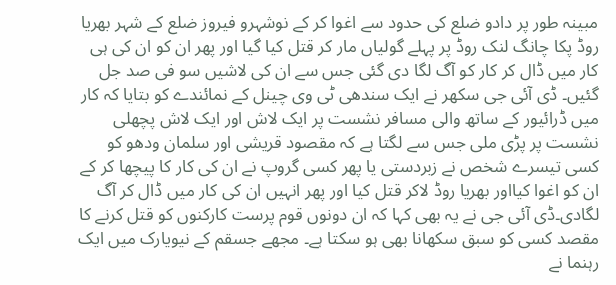مبینہ طور پر دادو ضلع کی حدود سے اغوا کر کے نوشہرو فیروز ضلع کے شہر بھریا روڈ پکا چانگ لنک روڈ پر پہلے گولیاں مار کر قتل کیا گیا اور پھر ان کو ان کی ہی کار میں ڈال کر کار کو آگ لگا دی گئی جس سے ان کی لاشیں سو فی صد جل گئيں۔ ڈی آئی جی سکھر نے ایک سندھی ٹی وی چینل کے نمائندے کو بتایا کہ کار میں ڈرائیور کے ساتھ والی مسافر نشست پر ایک لاش اور ایک لاش پچھلی نشست پر پڑی ملی جس سے لگتا ہے کہ مقصود قریشی اور سلمان ودھو کو کسی تیسرے شخص نے زبردستی یا پھر کسی گروپ نے ان کی کار کا پیچھا کر کے ان کو اغوا کیااور بھریا روڈ لاکر قتل کیا اور پھر انہیں ان کی کار میں ڈال کر آگ لگادی۔ڈی آئی جی نے یہ بھی کہا کہ ان دونوں قوم پرست کارکنوں کو قتل کرنے کا مقصد کسی کو سبق سکھانا بھی ہو سکتا ہے۔ مجھے جسقم کے نیویارک میں ایک رہنما نے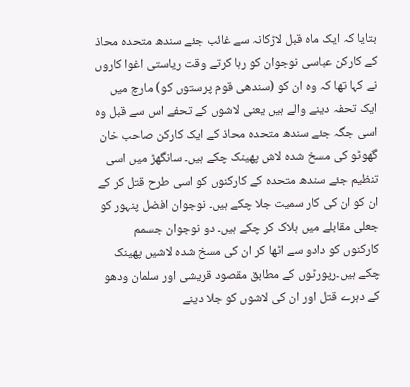بتایا کہ ایک ماہ قبل لاڑکانہ سے غائب جئے سندھ متحدہ محاذ کے کارکن عباسی نوجوان کو رہا کرتے وقت ریاستی اغوا کاروں نے کہا تھا کہ وہ ان کو (سندھی قوم پرستوں کو) مارچ میں ایک تحفہ دینے والے ہیں یعنی لاشوں کے تحفے اس سے قبل وہ اسی جگہ جئے سندھ متحدہ محاذ کے ایک کارکن صاحب خان گھوٹو کی مسخ شدہ لاش پھینک چکے ہیں۔ سانگھڑ میں اسی تنظیم جئے سندھ متحدہ کے کارکنوں کو اسی طرح قتل کر کے ان کو ان کی کار سمیت جلا چکے ہیں۔ نوجوان افضل پنہور کو جعلی مقابلے میں ہلاک کر چکے ہیں۔ دو نوجوان جسمم کارکنوں کو دادو سے اٹھا کر ان کی مسخ شدہ لاشیں پھینک چکے ہیں۔رپورٹوں کے مطابق مقصود قریشی اور سلمان ودھو کے دہرے قتل اور ان کی لاشوں کو جلا دینے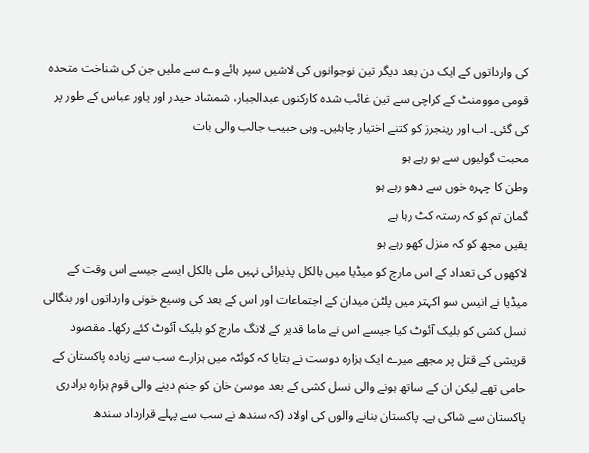کی وارداتوں کے ایک دن بعد دیگر تین نوجوانوں کی لاشیں سپر ہائے وے سے ملیں جن کی شناخت متحدہ قومی موومنٹ کے کراچی سے تین غائب شدہ کارکنوں عبدالجبار، شمشاد حیدر اور یاور عباس کے طور پر کی گئی۔ اب اور رینجرز کو کتنے اختیار چاہئیں۔ وہی حبیب جالب والی بات
محبت گولیوں سے بو رہے ہو
وطن کا چہرہ خوں سے دھو رہے ہو
گمان تم کو کہ رستہ کٹ رہا ہے
یقیں مجھ کو کہ منزل کھو رہے ہو
لاکھوں کی تعداد کے اس مارچ کو میڈیا میں بالکل پذیرائی نہیں ملی بالکل ایسے جیسے اس وقت کے میڈیا نے انیس سو اکہتر میں پلٹن میدان کے اجتماعات اور اس کے بعد کی وسیع خونی وارداتوں اور بنگالی نسل کشی کو بلیک آئوٹ کیا جیسے اس نے ماما قدیر کے لانگ مارچ کو بلیک آئوٹ کئے رکھا۔ مقصود قریشی کے قتل پر مجھے میرے ایک ہزارہ دوست نے بتایا کہ کوئٹہ میں ہزارے سب سے زیادہ پاکستان کے حامی تھے لیکن ان کے ساتھ ہونے والی نسل کشی کے بعد موسیٰ خان کو جنم دینے والی قوم ہزارہ برادری پاکستان سے شاکی ہے۔ پاکستان بنانے والوں کی اولاد (کہ سندھ نے سب سے پہلے قرارداد سندھ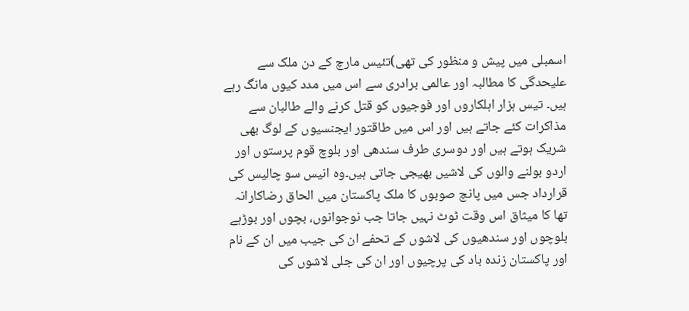اسمبلی میں پیش و منظور کی تھی)تئيس مارچ کے دن ملک سے علیحدگی کا مطالبہ اور عالمی برادری سے اس میں مدد کیوں مانگ رہے ہیں۔ تیس ہزار اہلکاروں اور فوجیوں کو قتل کرنے والے طالبان سے مذاکرات کئے جاتے ہیں اور اس میں طاقتور ایجنسیوں کے لوگ بھی شریک ہوتے ہیں اور دوسری طرف سندھی اور بلوچ قوم پرستوں اور اردو بولنے والوں کی لاشیں بھیجی جاتی ہیں۔وہ انیس سو چالیس کی قرارداد جس میں پانچ صوبوں کا ملک پاکستان میں الحاق رضاکارانہ تھا کا میثاق اس وقت ٹوٹ نہیں جاتا جب نوجوانوں، بچوں اور بوڑہے بلوچوں اور سندھیوں کی لاشوں کے تحفے ان کی جیب میں ان کے نام اور پاکستان زندہ باد کی پرچیوں اور ان کی جلی لاشوں کی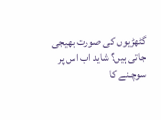گٹھڑیوں کی صورت بھیجی جاتی ہیں؟ شاید اب اس پر سوچـنے کا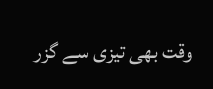وقت بھی تیزی سے گزر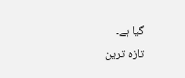گیا ہے۔
تازہ ترین